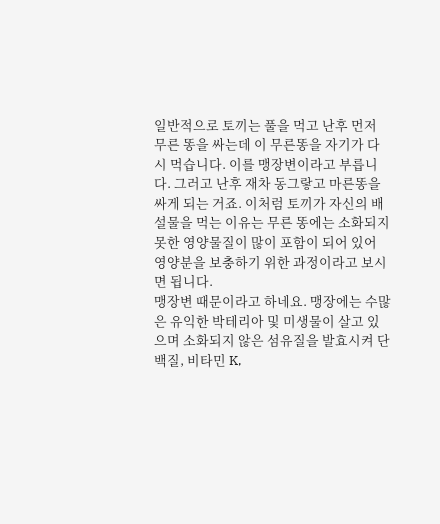일반적으로 토끼는 풀을 먹고 난후 먼저 무른 똥을 싸는데 이 무른똥을 자기가 다시 먹습니다. 이를 맹장변이라고 부릅니다. 그러고 난후 재차 동그랗고 마른똥을 싸게 되는 거죠. 이처럼 토끼가 자신의 배설물을 먹는 이유는 무른 똥에는 소화되지 못한 영양물질이 많이 포함이 되어 있어 영양분을 보충하기 위한 과정이라고 보시면 됩니다.
맹장변 때문이라고 하네요. 맹장에는 수많은 유익한 박테리아 및 미생물이 살고 있으며 소화되지 않은 섬유질을 발효시켜 단백질, 비타민 K,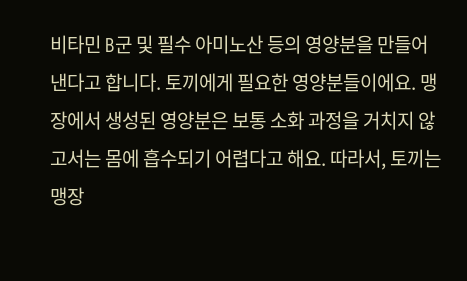비타민 B군 및 필수 아미노산 등의 영양분을 만들어 낸다고 합니다. 토끼에게 필요한 영양분들이에요. 맹장에서 생성된 영양분은 보통 소화 과정을 거치지 않고서는 몸에 흡수되기 어렵다고 해요. 따라서, 토끼는 맹장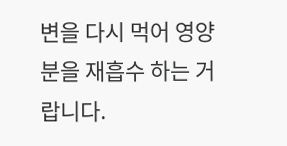변을 다시 먹어 영양분을 재흡수 하는 거랍니다.